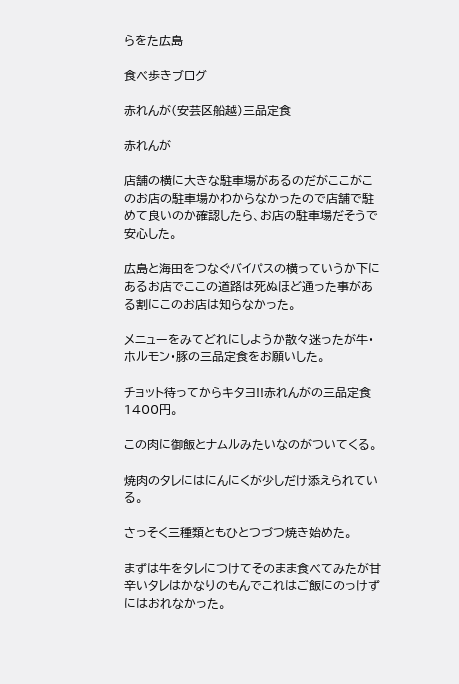らをた広島

食べ歩きブログ

赤れんが(安芸区船越)三品定食

赤れんが

店舗の横に大きな駐車場があるのだがここがこのお店の駐車場かわからなかったので店舗で駐めて良いのか確認したら、お店の駐車場だそうで安心した。

広島と海田をつなぐバイパスの横っていうか下にあるお店でここの道路は死ぬほど通った事がある割にこのお店は知らなかった。

メニューをみてどれにしようか散々迷ったが牛・ホルモン・豚の三品定食をお願いした。

チョット待ってからキタヨ!!赤れんがの三品定食1400円。

この肉に御飯とナムルみたいなのがついてくる。

焼肉のタレにはにんにくが少しだけ添えられている。

さっそく三種類ともひとつづつ焼き始めた。

まずは牛をタレにつけてそのまま食べてみたが甘辛いタレはかなりのもんでこれはご飯にのっけずにはおれなかった。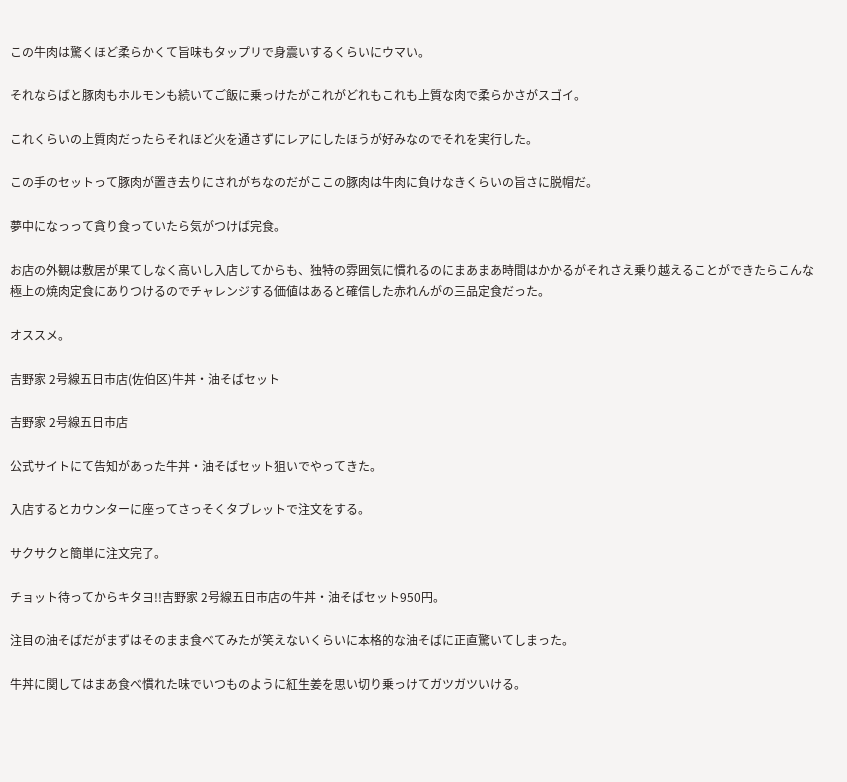この牛肉は驚くほど柔らかくて旨味もタップリで身震いするくらいにウマい。

それならばと豚肉もホルモンも続いてご飯に乗っけたがこれがどれもこれも上質な肉で柔らかさがスゴイ。

これくらいの上質肉だったらそれほど火を通さずにレアにしたほうが好みなのでそれを実行した。

この手のセットって豚肉が置き去りにされがちなのだがここの豚肉は牛肉に負けなきくらいの旨さに脱帽だ。

夢中になっって貪り食っていたら気がつけば完食。

お店の外観は敷居が果てしなく高いし入店してからも、独特の雰囲気に慣れるのにまあまあ時間はかかるがそれさえ乗り越えることができたらこんな極上の焼肉定食にありつけるのでチャレンジする価値はあると確信した赤れんがの三品定食だった。

オススメ。

吉野家 2号線五日市店(佐伯区)牛丼・油そばセット

吉野家 2号線五日市店

公式サイトにて告知があった牛丼・油そばセット狙いでやってきた。

入店するとカウンターに座ってさっそくタブレットで注文をする。

サクサクと簡単に注文完了。

チョット待ってからキタヨ!!吉野家 2号線五日市店の牛丼・油そばセット950円。

注目の油そばだがまずはそのまま食べてみたが笑えないくらいに本格的な油そばに正直驚いてしまった。

牛丼に関してはまあ食べ慣れた味でいつものように紅生姜を思い切り乗っけてガツガツいける。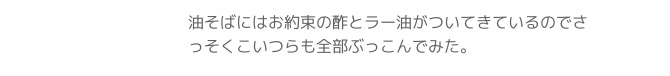油そばにはお約束の酢とラー油がついてきているのでさっそくこいつらも全部ぶっこんでみた。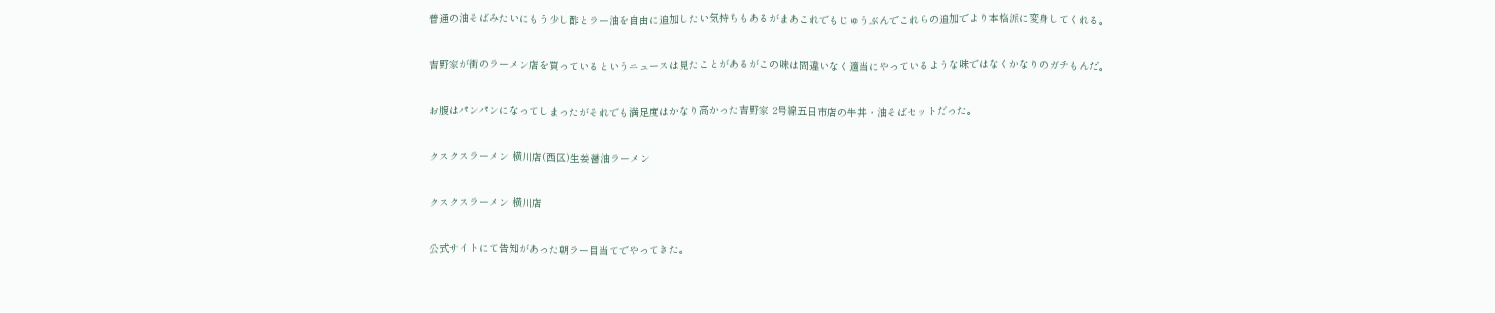普通の油そばみたいにもう少し酢とラー油を自由に追加したい気持ちもあるがまあこれでもじゅうぶんでこれらの追加でより本格派に変身してくれる。

吉野家が街のラーメン店を買っているというニュースは見たことがあるがこの味は間違いなく適当にやっているような味ではなくかなりのガチもんだ。

お腹はパンパンになってしまったがそれでも満足度はかなり高かった吉野家 2号線五日市店の牛丼・油そばセットだった。

クスクスラーメン 横川店(西区)生姜醤油ラーメン

クスクスラーメン 横川店

公式サイトにて告知があった朝ラー目当てでやってきた。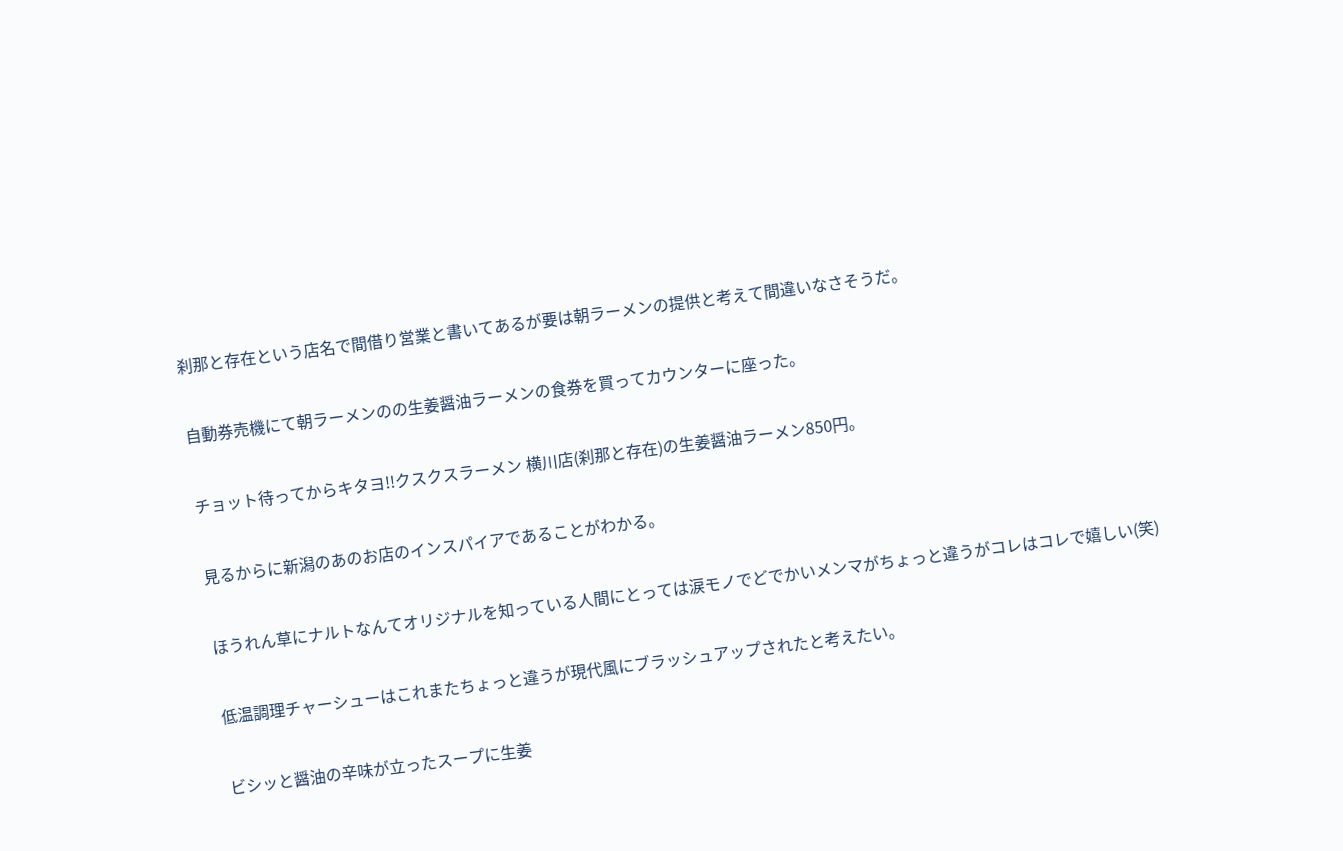刹那と存在という店名で間借り営業と書いてあるが要は朝ラーメンの提供と考えて間違いなさそうだ。

自動券売機にて朝ラーメンのの生姜醤油ラーメンの食券を買ってカウンターに座った。

チョット待ってからキタヨ!!クスクスラーメン 横川店(刹那と存在)の生姜醤油ラーメン850円。

見るからに新潟のあのお店のインスパイアであることがわかる。

ほうれん草にナルトなんてオリジナルを知っている人間にとっては涙モノでどでかいメンマがちょっと違うがコレはコレで嬉しい(笑)

低温調理チャーシューはこれまたちょっと違うが現代風にブラッシュアップされたと考えたい。

ビシッと醤油の辛味が立ったスープに生姜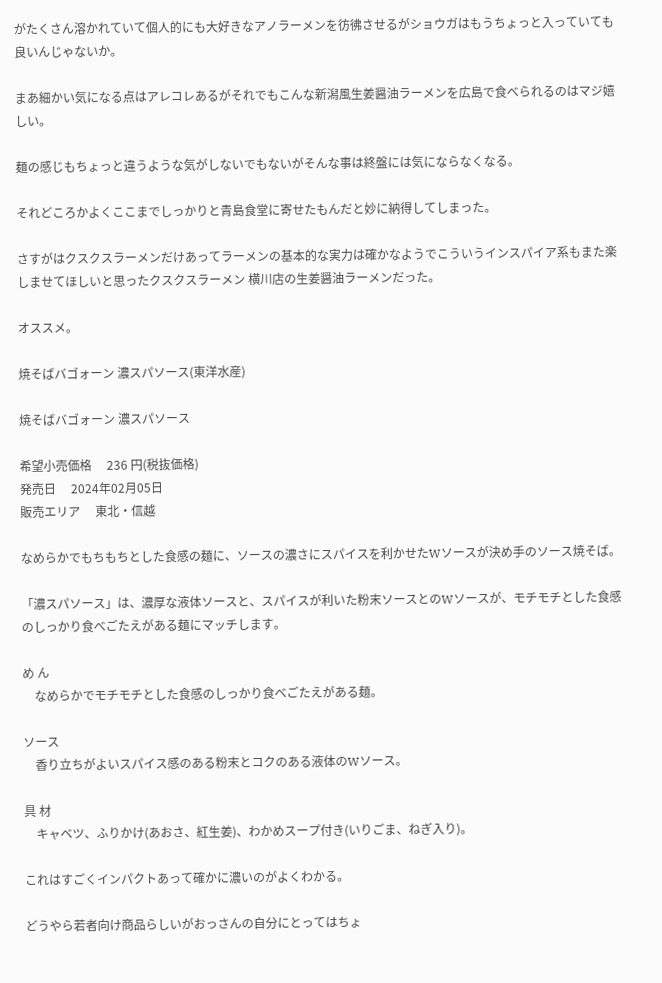がたくさん溶かれていて個人的にも大好きなアノラーメンを彷彿させるがショウガはもうちょっと入っていても良いんじゃないか。

まあ細かい気になる点はアレコレあるがそれでもこんな新潟風生姜醤油ラーメンを広島で食べられるのはマジ嬉しい。

麺の感じもちょっと違うような気がしないでもないがそんな事は終盤には気にならなくなる。

それどころかよくここまでしっかりと青島食堂に寄せたもんだと妙に納得してしまった。

さすがはクスクスラーメンだけあってラーメンの基本的な実力は確かなようでこういうインスパイア系もまた楽しませてほしいと思ったクスクスラーメン 横川店の生姜醤油ラーメンだった。

オススメ。

焼そばバゴォーン 濃スパソース(東洋水産)

焼そばバゴォーン 濃スパソース

希望小売価格     236 円(税抜価格)
発売日     2024年02月05日
販売エリア     東北・信越

なめらかでもちもちとした食感の麺に、ソースの濃さにスパイスを利かせたWソースが決め手のソース焼そば。

「濃スパソース」は、濃厚な液体ソースと、スパイスが利いた粉末ソースとのWソースが、モチモチとした食感のしっかり食べごたえがある麺にマッチします。

め ん
    なめらかでモチモチとした食感のしっかり食べごたえがある麺。

ソース
    香り立ちがよいスパイス感のある粉末とコクのある液体のWソース。

具 材
    キャベツ、ふりかけ(あおさ、紅生姜)、わかめスープ付き(いりごま、ねぎ入り)。

これはすごくインパクトあって確かに濃いのがよくわかる。

どうやら若者向け商品らしいがおっさんの自分にとってはちょ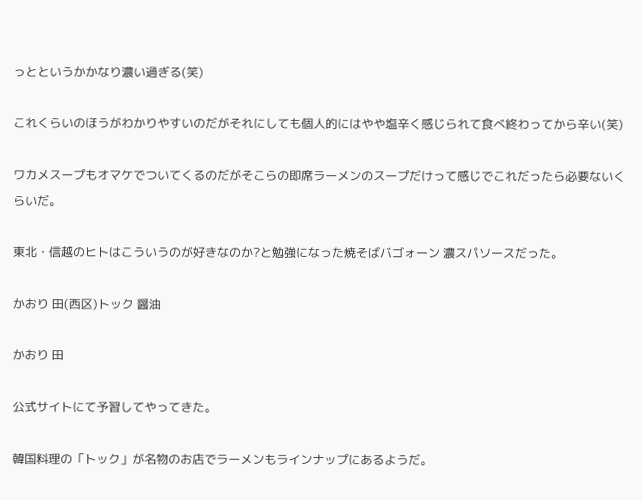っとというかかなり濃い過ぎる(笑)

これくらいのほうがわかりやすいのだがそれにしても個人的にはやや塩辛く感じられて食べ終わってから辛い(笑)

ワカメスープもオマケでついてくるのだがそこらの即席ラーメンのスープだけって感じでこれだったら必要ないくらいだ。

東北・信越のヒトはこういうのが好きなのか?と勉強になった焼そばバゴォーン 濃スパソースだった。

かおり 田(西区)トック 醤油

かおり 田

公式サイトにて予習してやってきた。

韓国料理の「トック」が名物のお店でラーメンもラインナップにあるようだ。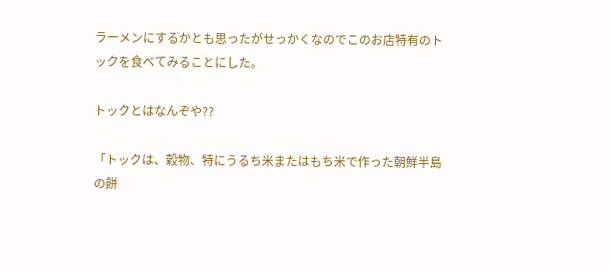ラーメンにするかとも思ったがせっかくなのでこのお店特有のトックを食べてみることにした。

トックとはなんぞや??

「トックは、穀物、特にうるち米またはもち米で作った朝鮮半島の餅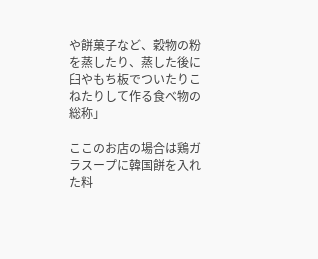や餅菓子など、穀物の粉を蒸したり、蒸した後に臼やもち板でついたりこねたりして作る食べ物の総称」

ここのお店の場合は鶏ガラスープに韓国餅を入れた料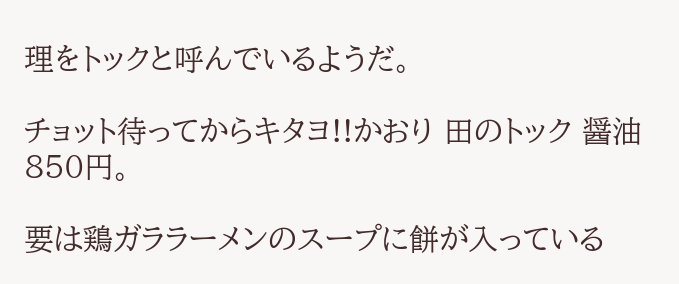理をトックと呼んでいるようだ。

チョット待ってからキタヨ!!かおり 田のトック 醤油850円。

要は鶏ガララーメンのスープに餅が入っている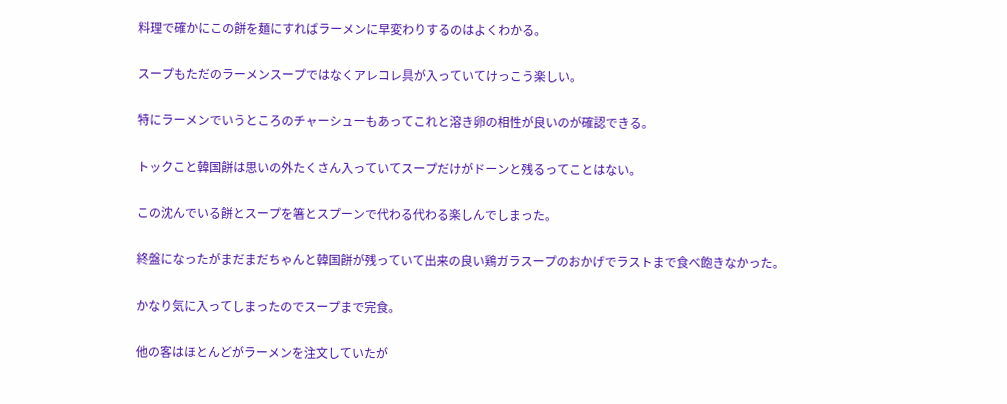料理で確かにこの餅を麺にすればラーメンに早変わりするのはよくわかる。

スープもただのラーメンスープではなくアレコレ具が入っていてけっこう楽しい。

特にラーメンでいうところのチャーシューもあってこれと溶き卵の相性が良いのが確認できる。

トックこと韓国餅は思いの外たくさん入っていてスープだけがドーンと残るってことはない。

この沈んでいる餅とスープを箸とスプーンで代わる代わる楽しんでしまった。

終盤になったがまだまだちゃんと韓国餅が残っていて出来の良い鶏ガラスープのおかげでラストまで食べ飽きなかった。

かなり気に入ってしまったのでスープまで完食。

他の客はほとんどがラーメンを注文していたが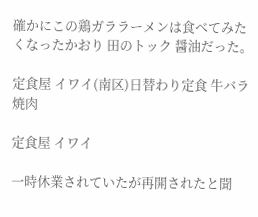確かにこの鶏ガララーメンは食べてみたくなったかおり 田のトック 醤油だった。

定食屋 イワイ(南区)日替わり定食 牛バラ焼肉

定食屋 イワイ

一時休業されていたが再開されたと聞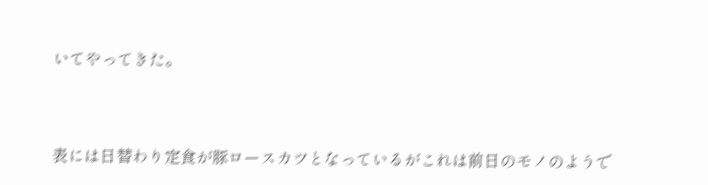いてやってきた。



表には日替わり定食が豚ロースカツとなっているがこれは前日のモノのようで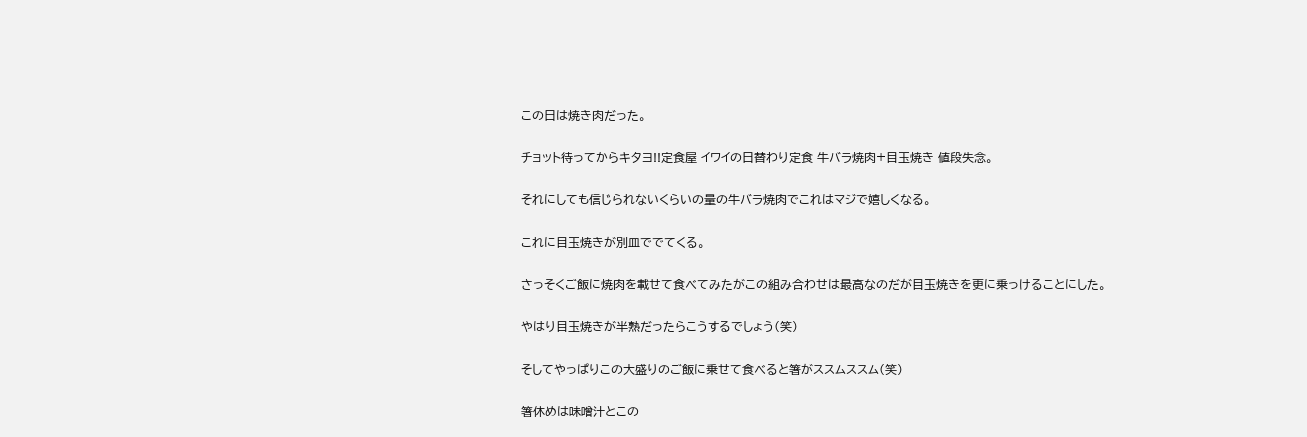この日は焼き肉だった。

チョット待ってからキタヨ!!定食屋 イワイの日替わり定食 牛バラ焼肉+目玉焼き 値段失念。

それにしても信じられないくらいの量の牛バラ焼肉でこれはマジで嬉しくなる。

これに目玉焼きが別皿ででてくる。

さっそくご飯に焼肉を載せて食べてみたがこの組み合わせは最高なのだが目玉焼きを更に乗っけることにした。

やはり目玉焼きが半熟だったらこうするでしょう(笑)

そしてやっぱりこの大盛りのご飯に乗せて食べると箸がススムススム(笑)

箸休めは味噌汁とこの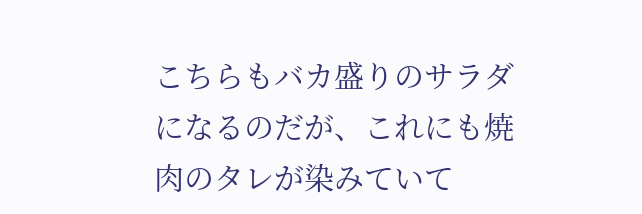こちらもバカ盛りのサラダになるのだが、これにも焼肉のタレが染みていて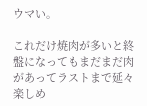ウマい。

これだけ焼肉が多いと終盤になってもまだまだ肉があってラストまで延々楽しめ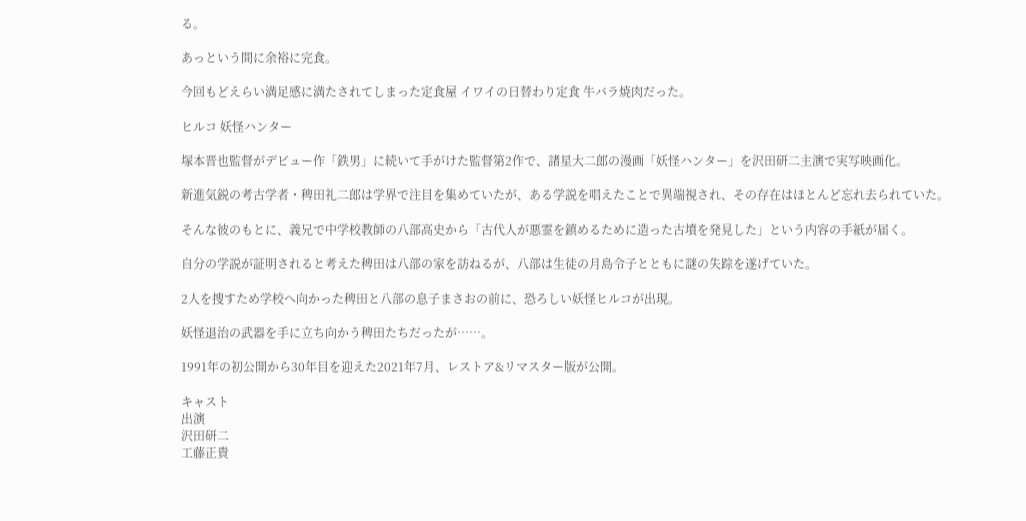る。

あっという間に余裕に完食。

今回もどえらい満足感に満たされてしまった定食屋 イワイの日替わり定食 牛バラ焼肉だった。

ヒルコ 妖怪ハンター

塚本晋也監督がデビュー作「鉄男」に続いて手がけた監督第2作で、諸星大二郎の漫画「妖怪ハンター」を沢田研二主演で実写映画化。

新進気鋭の考古学者・稗田礼二郎は学界で注目を集めていたが、ある学説を唱えたことで異端視され、その存在はほとんど忘れ去られていた。

そんな彼のもとに、義兄で中学校教師の八部高史から「古代人が悪霊を鎮めるために造った古墳を発見した」という内容の手紙が届く。

自分の学説が証明されると考えた稗田は八部の家を訪ねるが、八部は生徒の月島令子とともに謎の失踪を遂げていた。

2人を捜すため学校へ向かった稗田と八部の息子まさおの前に、恐ろしい妖怪ヒルコが出現。

妖怪退治の武器を手に立ち向かう稗田たちだったが……。

1991年の初公開から30年目を迎えた2021年7月、レストア&リマスター版が公開。

キャスト
出演
沢田研二
工藤正貴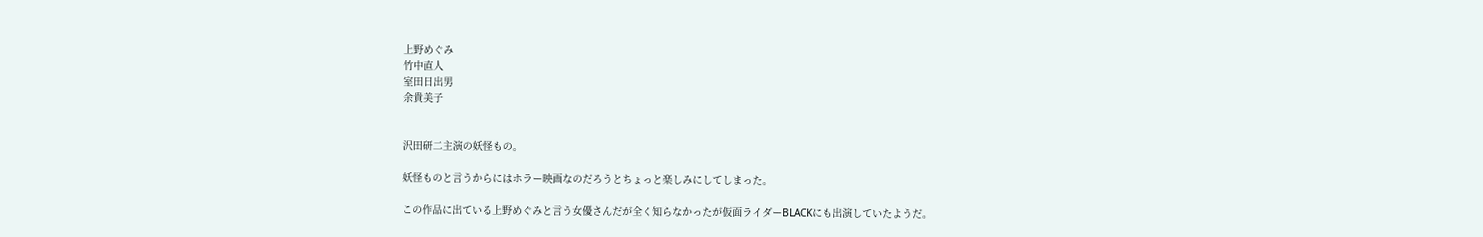上野めぐみ
竹中直人
室田日出男
余貴美子


沢田研二主演の妖怪もの。

妖怪ものと言うからにはホラー映画なのだろうとちょっと楽しみにしてしまった。

この作品に出ている上野めぐみと言う女優さんだが全く知らなかったが仮面ライダーBLACKにも出演していたようだ。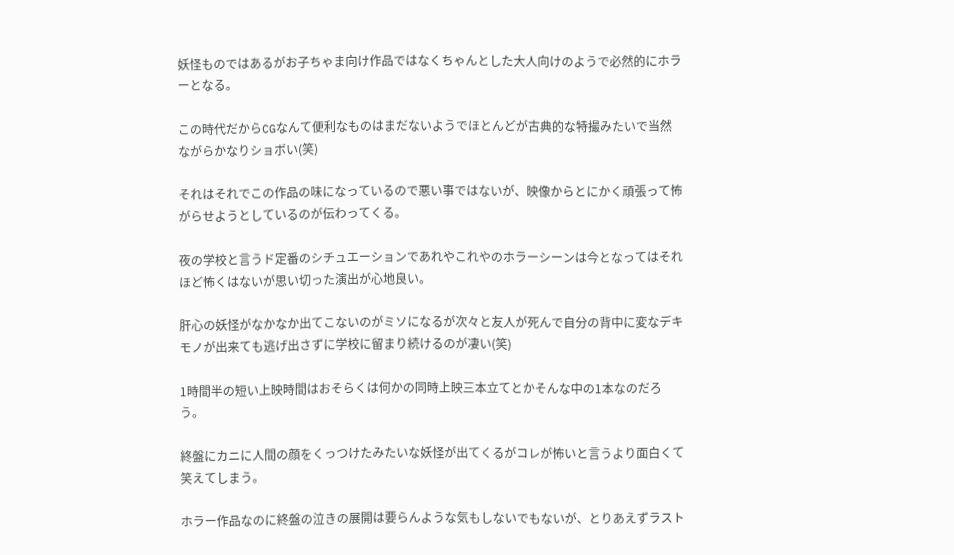妖怪ものではあるがお子ちゃま向け作品ではなくちゃんとした大人向けのようで必然的にホラーとなる。

この時代だからCGなんて便利なものはまだないようでほとんどが古典的な特撮みたいで当然ながらかなりショボい(笑)

それはそれでこの作品の味になっているので悪い事ではないが、映像からとにかく頑張って怖がらせようとしているのが伝わってくる。

夜の学校と言うド定番のシチュエーションであれやこれやのホラーシーンは今となってはそれほど怖くはないが思い切った演出が心地良い。

肝心の妖怪がなかなか出てこないのがミソになるが次々と友人が死んで自分の背中に変なデキモノが出来ても逃げ出さずに学校に留まり続けるのが凄い(笑)

1時間半の短い上映時間はおそらくは何かの同時上映三本立てとかそんな中の1本なのだろう。

終盤にカニに人間の顔をくっつけたみたいな妖怪が出てくるがコレが怖いと言うより面白くて笑えてしまう。

ホラー作品なのに終盤の泣きの展開は要らんような気もしないでもないが、とりあえずラスト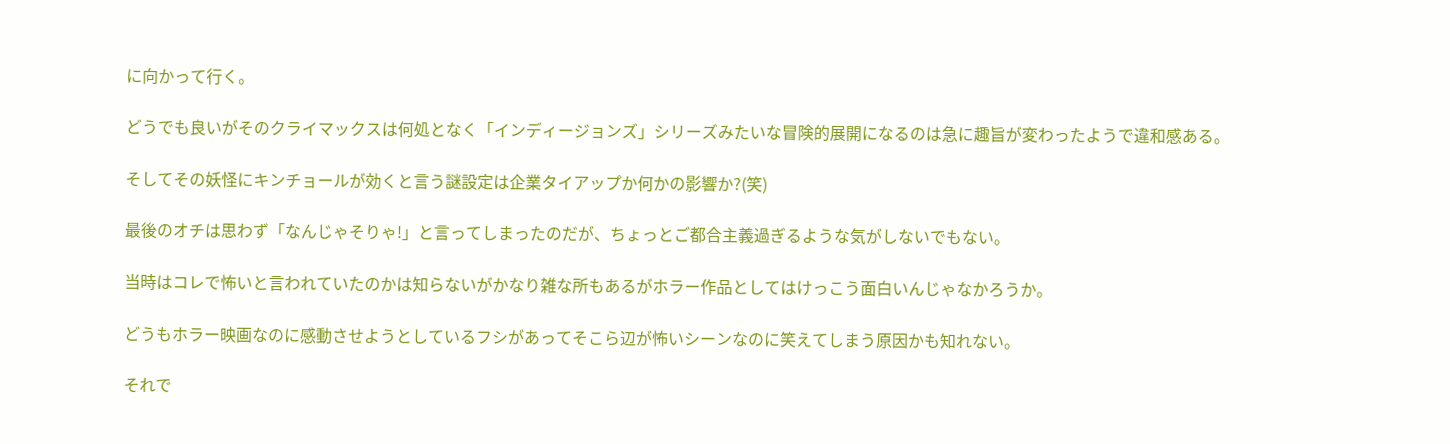に向かって行く。

どうでも良いがそのクライマックスは何処となく「インディージョンズ」シリーズみたいな冒険的展開になるのは急に趣旨が変わったようで違和感ある。

そしてその妖怪にキンチョールが効くと言う謎設定は企業タイアップか何かの影響か?(笑)

最後のオチは思わず「なんじゃそりゃ!」と言ってしまったのだが、ちょっとご都合主義過ぎるような気がしないでもない。

当時はコレで怖いと言われていたのかは知らないがかなり雑な所もあるがホラー作品としてはけっこう面白いんじゃなかろうか。

どうもホラー映画なのに感動させようとしているフシがあってそこら辺が怖いシーンなのに笑えてしまう原因かも知れない。

それで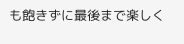も飽きずに最後まで楽しく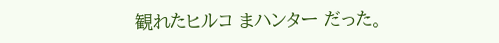観れたヒルコ まハンター だった。